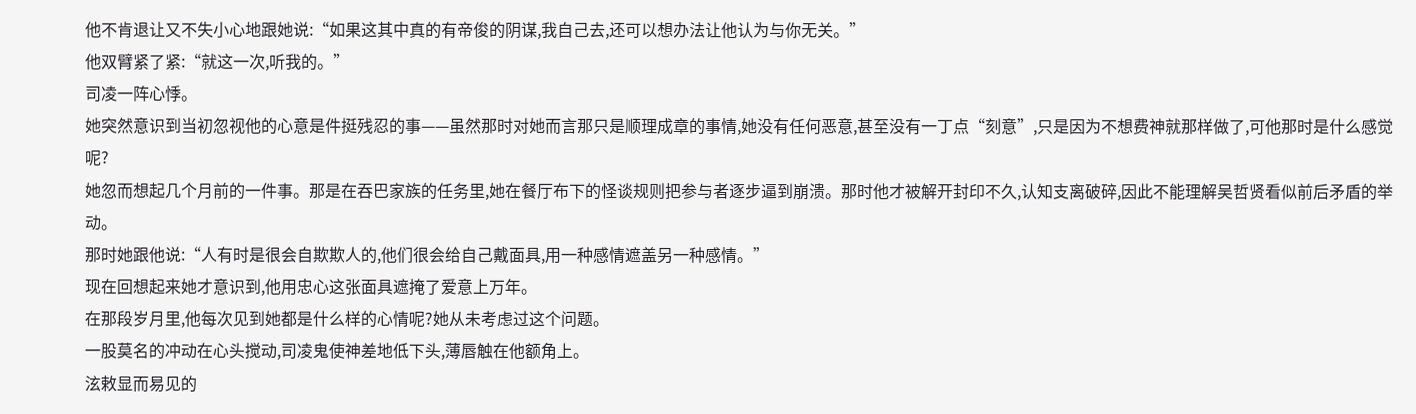他不肯退让又不失小心地跟她说:“如果这其中真的有帝俊的阴谋,我自己去,还可以想办法让他认为与你无关。”
他双臂紧了紧:“就这一次,听我的。”
司凌一阵心悸。
她突然意识到当初忽视他的心意是件挺残忍的事——虽然那时对她而言那只是顺理成章的事情,她没有任何恶意,甚至没有一丁点“刻意”,只是因为不想费神就那样做了,可他那时是什么感觉呢?
她忽而想起几个月前的一件事。那是在吞巴家族的任务里,她在餐厅布下的怪谈规则把参与者逐步逼到崩溃。那时他才被解开封印不久,认知支离破碎,因此不能理解吴哲贤看似前后矛盾的举动。
那时她跟他说:“人有时是很会自欺欺人的,他们很会给自己戴面具,用一种感情遮盖另一种感情。”
现在回想起来她才意识到,他用忠心这张面具遮掩了爱意上万年。
在那段岁月里,他每次见到她都是什么样的心情呢?她从未考虑过这个问题。
一股莫名的冲动在心头搅动,司凌鬼使神差地低下头,薄唇触在他额角上。
泫敕显而易见的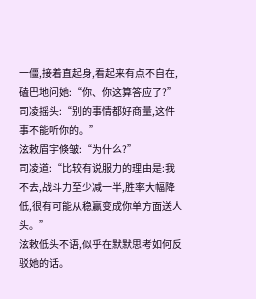一僵,接着直起身,看起来有点不自在,磕巴地问她:“你、你这算答应了?”
司凌摇头:“别的事情都好商量,这件事不能听你的。”
泫敕眉宇倏皱:“为什么?”
司凌道:“比较有说服力的理由是:我不去,战斗力至少减一半,胜率大幅降低,很有可能从稳赢变成你单方面送人头。”
泫敕低头不语,似乎在默默思考如何反驳她的话。